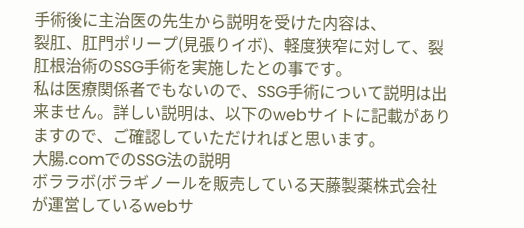手術後に主治医の先生から説明を受けた内容は、
裂肛、肛門ポリープ(見張りイボ)、軽度狭窄に対して、裂肛根治術のSSG手術を実施したとの事です。
私は医療関係者でもないので、SSG手術について説明は出来ません。詳しい説明は、以下のwebサイトに記載がありますので、ご確認していただければと思います。
大腸.comでのSSG法の説明
ボララボ(ボラギノールを販売している天藤製薬株式会社が運営しているwebサ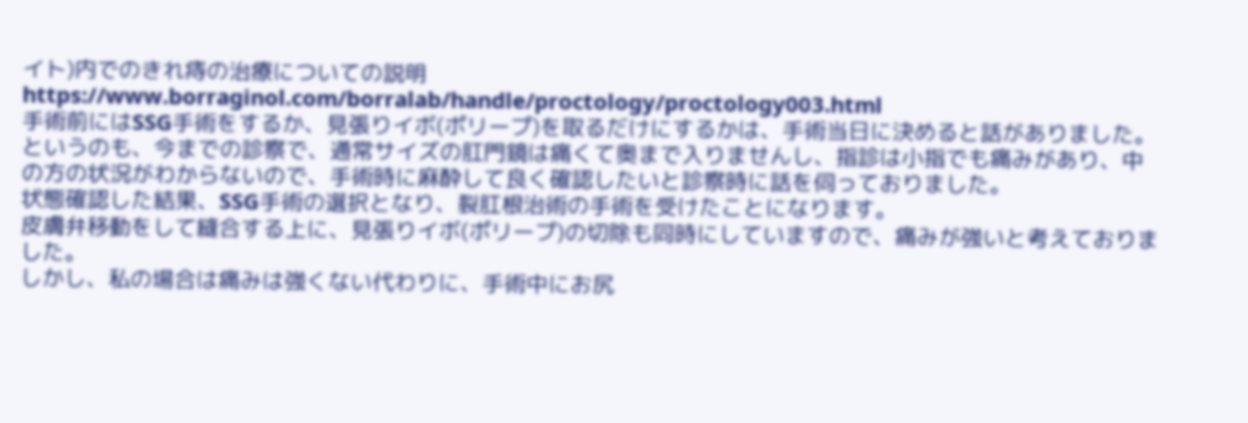イト)内でのきれ痔の治療についての説明
https://www.borraginol.com/borralab/handle/proctology/proctology003.html
手術前にはSSG手術をするか、見張りイボ(ポリープ)を取るだけにするかは、手術当日に決めると話がありました。
というのも、今までの診察で、通常サイズの肛門鏡は痛くて奥まで入りませんし、指診は小指でも痛みがあり、中の方の状況がわからないので、手術時に麻酔して良く確認したいと診察時に話を伺っておりました。
状態確認した結果、SSG手術の選択となり、裂肛根治術の手術を受けたことになります。
皮膚弁移動をして縫合する上に、見張りイボ(ポリープ)の切除も同時にしていますので、痛みが強いと考えておりました。
しかし、私の場合は痛みは強くない代わりに、手術中にお尻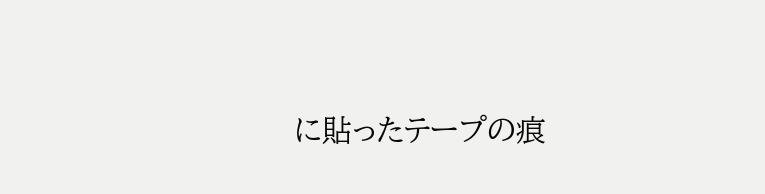に貼ったテープの痕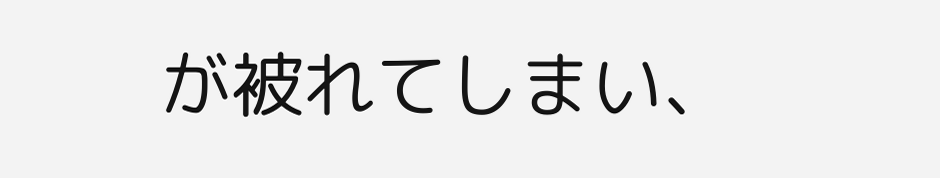が被れてしまい、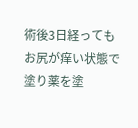術後3日経ってもお尻が痒い状態で塗り薬を塗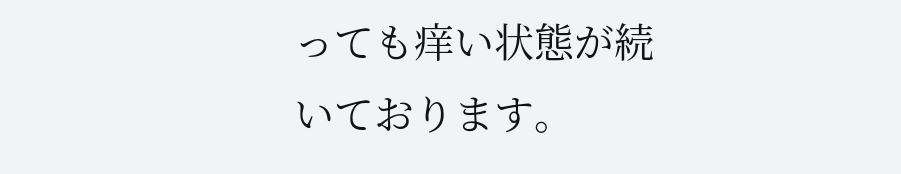っても痒い状態が続いております。